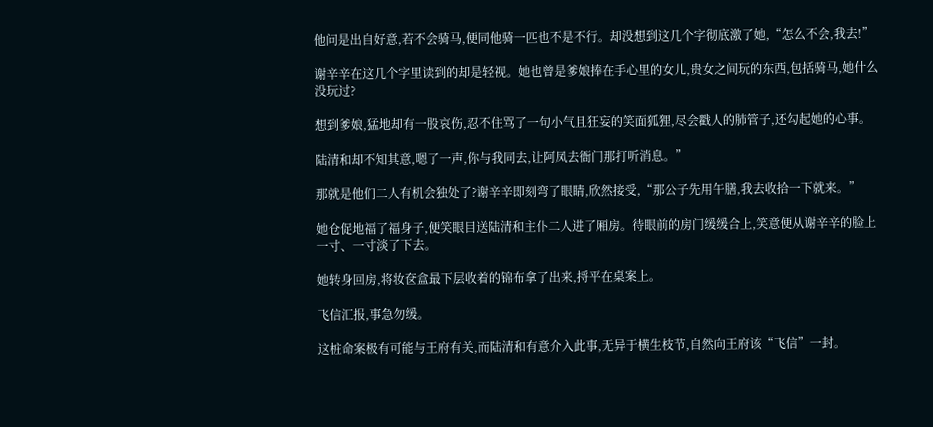他问是出自好意,若不会骑马,便同他骑一匹也不是不行。却没想到这几个字彻底激了她,“怎么不会,我去!”

谢辛辛在这几个字里读到的却是轻视。她也曾是爹娘捧在手心里的女儿,贵女之间玩的东西,包括骑马,她什么没玩过?

想到爹娘,猛地却有一股哀伤,忍不住骂了一句小气且狂妄的笑面狐狸,尽会戳人的肺管子,还勾起她的心事。

陆清和却不知其意,嗯了一声,你与我同去,让阿凤去衙门那打听消息。”

那就是他们二人有机会独处了?谢辛辛即刻弯了眼睛,欣然接受,“那公子先用午膳,我去收拾一下就来。”

她仓促地福了福身子,便笑眼目送陆清和主仆二人进了厢房。待眼前的房门缓缓合上,笑意便从谢辛辛的脸上一寸、一寸淡了下去。

她转身回房,将妆奁盒最下层收着的锦布拿了出来,捋平在桌案上。

飞信汇报,事急勿缓。

这桩命案极有可能与王府有关,而陆清和有意介入此事,无异于横生枝节,自然向王府该“飞信”一封。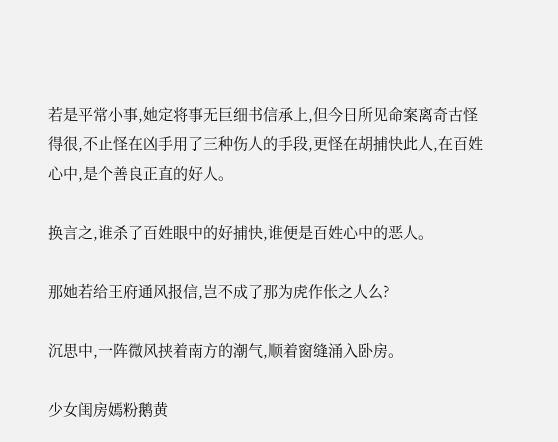若是平常小事,她定将事无巨细书信承上,但今日所见命案离奇古怪得很,不止怪在凶手用了三种伤人的手段,更怪在胡捕快此人,在百姓心中,是个善良正直的好人。

换言之,谁杀了百姓眼中的好捕快,谁便是百姓心中的恶人。

那她若给王府通风报信,岂不成了那为虎作伥之人么?

沉思中,一阵微风挟着南方的潮气,顺着窗缝涌入卧房。

少女闺房嫣粉鹅黄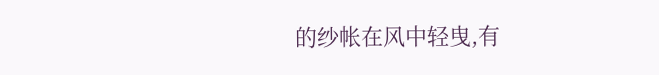的纱帐在风中轻曳,有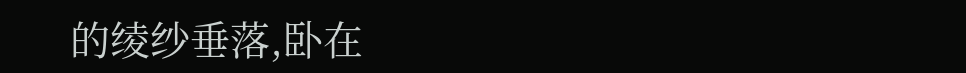的绫纱垂落,卧在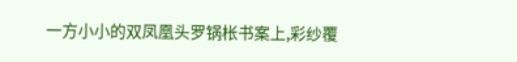一方小小的双凤凰头罗锅枨书案上,彩纱覆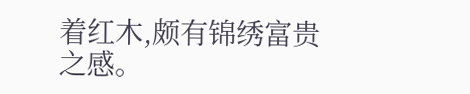着红木,颇有锦绣富贵之感。